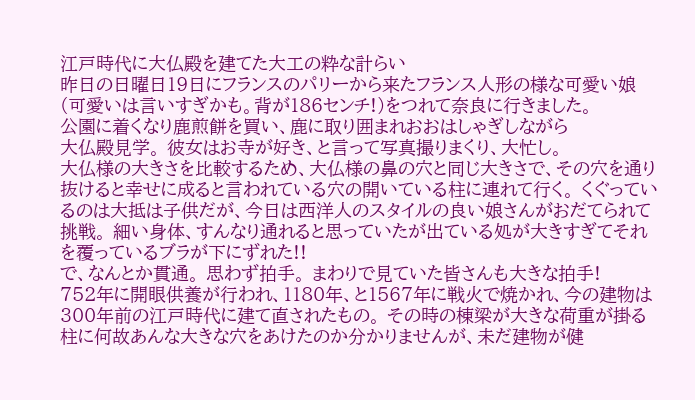江戸時代に大仏殿を建てた大工の粋な計らい
昨日の日曜日19日にフランスのパリーから来たフランス人形の様な可愛い娘(可愛いは言いすぎかも。背が186センチ!)をつれて奈良に行きました。
公園に着くなり鹿煎餅を買い、鹿に取り囲まれおおはしゃぎしながら
大仏殿見学。 彼女はお寺が好き、と言って写真撮りまくり、大忙し。
大仏様の大きさを比較するため、大仏様の鼻の穴と同じ大きさで、その穴を通り抜けると幸せに成ると言われている穴の開いている柱に連れて行く。 くぐっているのは大抵は子供だが、今日は西洋人のスタイルの良い娘さんがおだてられて挑戦。 細い身体、すんなり通れると思っていたが出ている処が大きすぎてそれを覆っているブラが下にずれた!!
で、なんとか貫通。 思わず拍手。 まわりで見ていた皆さんも大きな拍手!
752年に開眼供養が行われ、1180年、と1567年に戦火で焼かれ、今の建物は300年前の江戸時代に建て直されたもの。 その時の棟梁が大きな荷重が掛る柱に何故あんな大きな穴をあけたのか分かりませんが、未だ建物が健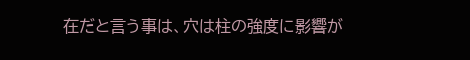在だと言う事は、穴は柱の強度に影響が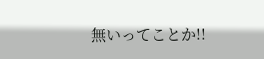無いってことか!!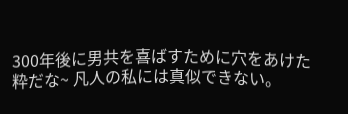300年後に男共を喜ばすために穴をあけた
粋だな~ 凡人の私には真似できない。